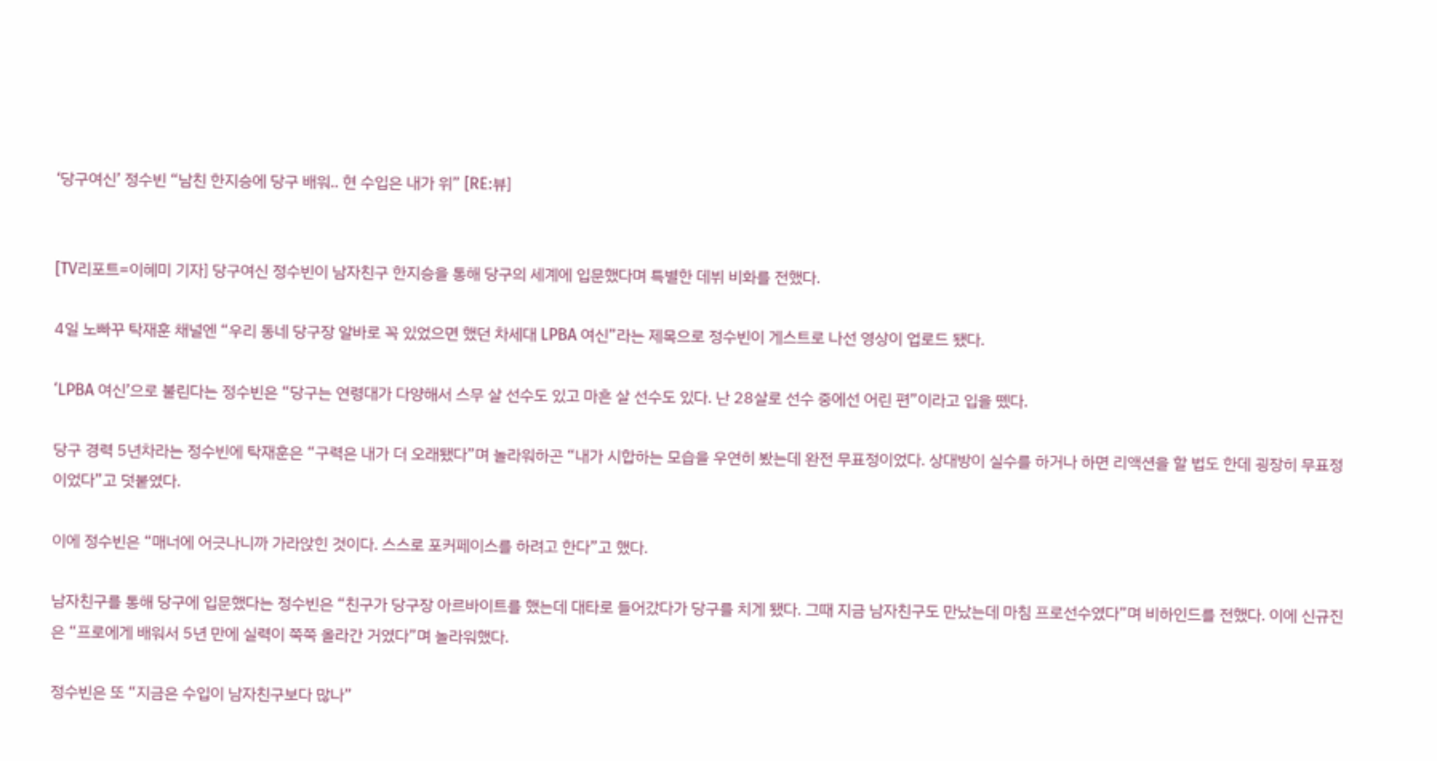‘당구여신’ 정수빈 “남친 한지승에 당구 배워.. 현 수입은 내가 위” [RE:뷰]


[TV리포트=이혜미 기자] 당구여신 정수빈이 남자친구 한지승을 통해 당구의 세계에 입문했다며 특별한 데뷔 비화를 전했다.

4일 노빠꾸 탁재훈 채널엔 “우리 동네 당구장 알바로 꼭 있었으면 했던 차세대 LPBA 여신”라는 제목으로 정수빈이 게스트로 나선 영상이 업로드 됐다.

‘LPBA 여신’으로 불린다는 정수빈은 “당구는 연령대가 다양해서 스무 살 선수도 있고 마흔 살 선수도 있다. 난 28살로 선수 중에선 어린 편”이라고 입을 뗐다.

당구 경력 5년차라는 정수빈에 탁재훈은 “구력은 내가 더 오래됐다”며 놀라워하곤 “내가 시합하는 모습을 우연히 봤는데 완전 무표정이었다. 상대방이 실수를 하거나 하면 리액션을 할 법도 한데 굉장히 무표정이었다”고 덧붙였다.

이에 정수빈은 “매너에 어긋나니까 가라앉힌 것이다. 스스로 포커페이스를 하려고 한다”고 했다.

남자친구를 통해 당구에 입문했다는 정수빈은 “친구가 당구장 아르바이트를 했는데 대타로 들어갔다가 당구를 치게 됐다. 그때 지금 남자친구도 만났는데 마침 프로선수였다”며 비하인드를 전했다. 이에 신규진은 “프로에게 배워서 5년 만에 실력이 쭉쭉 올라간 거였다”며 놀라워했다.

정수빈은 또 “지금은 수입이 남자친구보다 많나”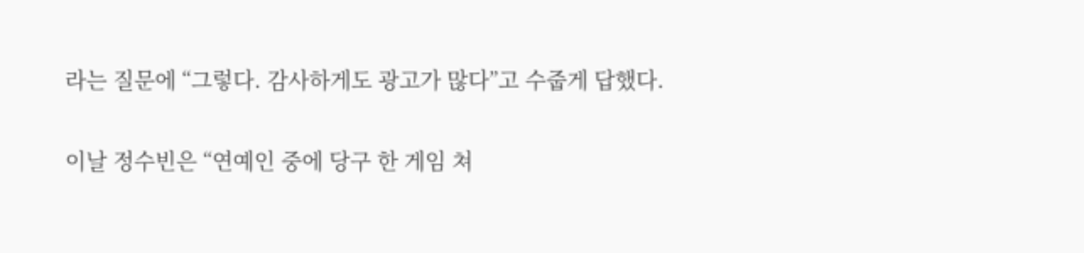라는 질문에 “그렇다. 감사하게도 광고가 많다”고 수줍게 답했다.

이날 정수빈은 “연예인 중에 당구 한 게임 쳐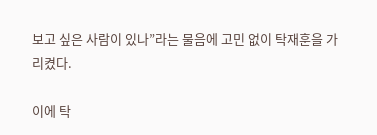보고 싶은 사람이 있나”라는 물음에 고민 없이 탁재훈을 가리켰다.

이에 탁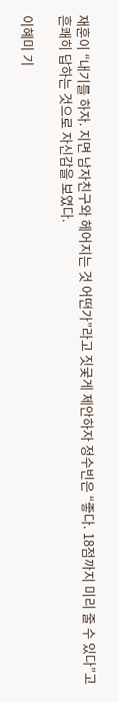재훈이 “내기를 하자. 지면 남자친구와 헤어지는 것 어떤가”라고 짓궂게 제안하자 정수빈은 “좋다. 18점까지 미리 줄 수 있다”고 흔쾌히 답하는 것으로 자신감을 보였다.

이혜미 기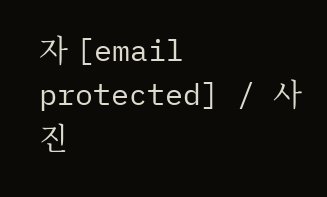자 [email protected] / 사진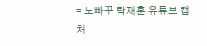= 노빠꾸 탁재훈 유튜브 캡처